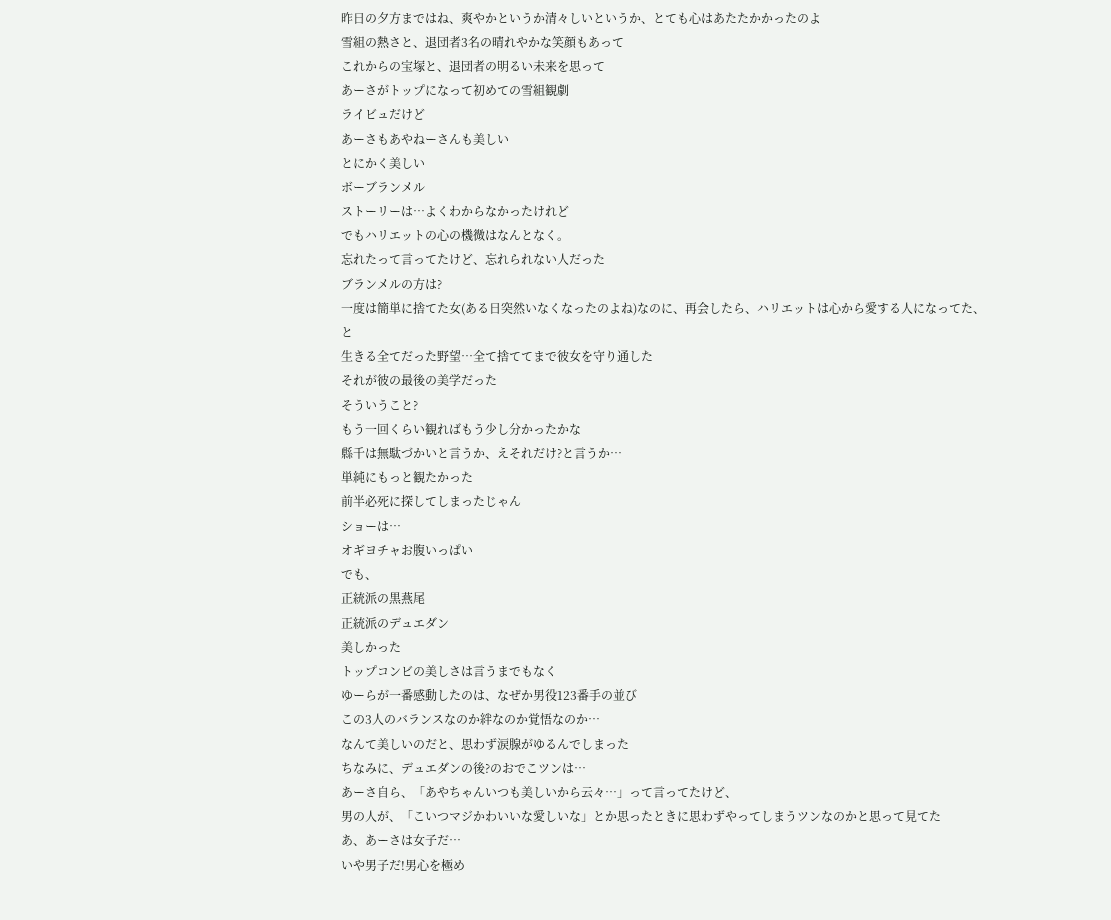昨日の夕方まではね、爽やかというか清々しいというか、とても心はあたたかかったのよ
雪組の熱さと、退団者3名の晴れやかな笑顔もあって
これからの宝塚と、退団者の明るい未来を思って
あーさがトップになって初めての雪組観劇
ライビュだけど
あーさもあやねーさんも美しい
とにかく美しい
ボーブランメル
ストーリーは…よくわからなかったけれど
でもハリエットの心の機微はなんとなく。
忘れたって言ってたけど、忘れられない人だった
ブランメルの方は?
一度は簡単に捨てた女(ある日突然いなくなったのよね)なのに、再会したら、ハリエットは心から愛する人になってた、と
生きる全てだった野望…全て捨ててまで彼女を守り通した
それが彼の最後の美学だった
そういうこと?
もう一回くらい観ればもう少し分かったかな
縣千は無駄づかいと言うか、えそれだけ?と言うか…
単純にもっと観たかった
前半必死に探してしまったじゃん
ショーは…
オギヨチャお腹いっぱい
でも、
正統派の黒燕尾
正統派のデュエダン
美しかった
トップコンビの美しさは言うまでもなく
ゆーらが一番感動したのは、なぜか男役123番手の並び
この3人のバランスなのか絆なのか覚悟なのか…
なんて美しいのだと、思わず涙腺がゆるんでしまった
ちなみに、デュエダンの後?のおでこツンは…
あーさ自ら、「あやちゃんいつも美しいから云々…」って言ってたけど、
男の人が、「こいつマジかわいいな愛しいな」とか思ったときに思わずやってしまうツンなのかと思って見てた
あ、あーさは女子だ…
いや男子だ!男心を極め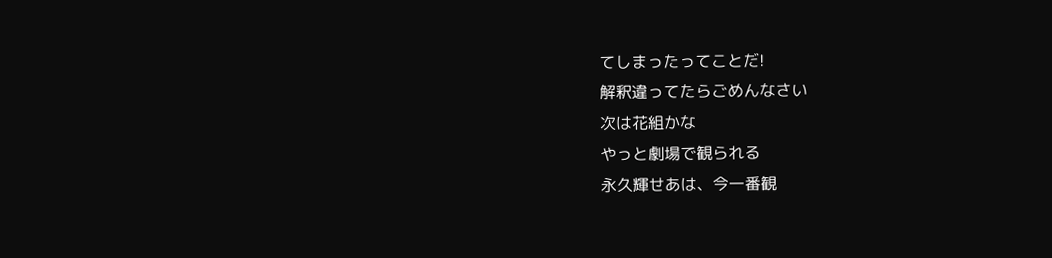てしまったってことだ!
解釈違ってたらごめんなさい
次は花組かな
やっと劇場で観られる
永久輝せあは、今一番観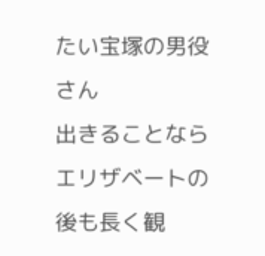たい宝塚の男役さん
出きることならエリザベートの後も長く観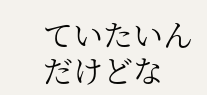ていたいんだけどな